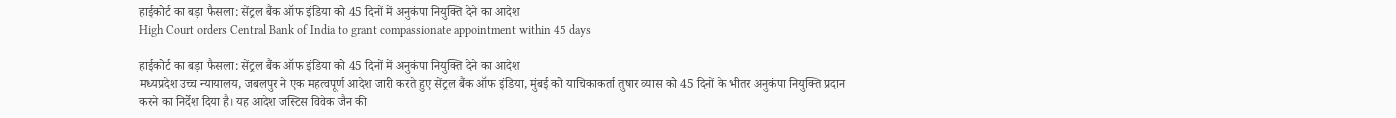हाईकोर्ट का बड़ा फैसला: सेंट्रल बैंक ऑफ इंडिया को 45 दिनों में अनुकंपा नियुक्ति देने का आदेश
High Court orders Central Bank of India to grant compassionate appointment within 45 days

हाईकोर्ट का बड़ा फैसला: सेंट्रल बैंक ऑफ इंडिया को 45 दिनों में अनुकंपा नियुक्ति देने का आदेश
मध्यप्रदेश उच्च न्यायालय, जबलपुर ने एक महत्वपूर्ण आदेश जारी करते हुए सेंट्रल बैंक ऑफ इंडिया, मुंबई को याचिकाकर्ता तुषार व्यास को 45 दिनों के भीतर अनुकंपा नियुक्ति प्रदान करने का निर्देश दिया है। यह आदेश जस्टिस विवेक जैन की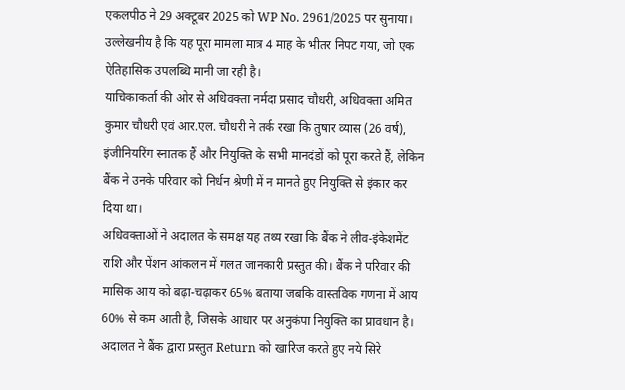एकलपीठ ने 29 अक्टूबर 2025 को WP No. 2961/2025 पर सुनाया। उल्लेखनीय है कि यह पूरा मामला मात्र 4 माह के भीतर निपट गया, जो एक ऐतिहासिक उपलब्धि मानी जा रही है।
याचिकाकर्ता की ओर से अधिवक्ता नर्मदा प्रसाद चौधरी, अधिवक्ता अमित कुमार चौधरी एवं आर.एल. चौधरी ने तर्क रखा कि तुषार व्यास (26 वर्ष), इंजीनियरिंग स्नातक हैं और नियुक्ति के सभी मानदंडों को पूरा करते हैं, लेकिन बैंक ने उनके परिवार को निर्धन श्रेणी में न मानते हुए नियुक्ति से इंकार कर दिया था।
अधिवक्ताओं ने अदालत के समक्ष यह तथ्य रखा कि बैंक ने लीव-इंकेशमेंट राशि और पेंशन आंकलन में गलत जानकारी प्रस्तुत की। बैंक ने परिवार की मासिक आय को बढ़ा-चढ़ाकर 65% बताया जबकि वास्तविक गणना में आय 60% से कम आती है, जिसके आधार पर अनुकंपा नियुक्ति का प्रावधान है।
अदालत ने बैंक द्वारा प्रस्तुत Return को खारिज करते हुए नये सिरे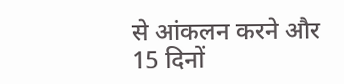से आंकलन करने और 15 दिनों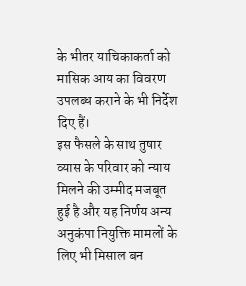के भीतर याचिकाकर्ता को मासिक आय का विवरण उपलब्ध कराने के भी निर्देश दिए हैं।
इस फैसले के साथ तुषार व्यास के परिवार को न्याय मिलने की उम्मीद मजबूत हुई है और यह निर्णय अन्य अनुकंपा नियुक्ति मामलों के लिए भी मिसाल बन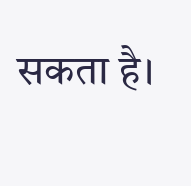सकता है।